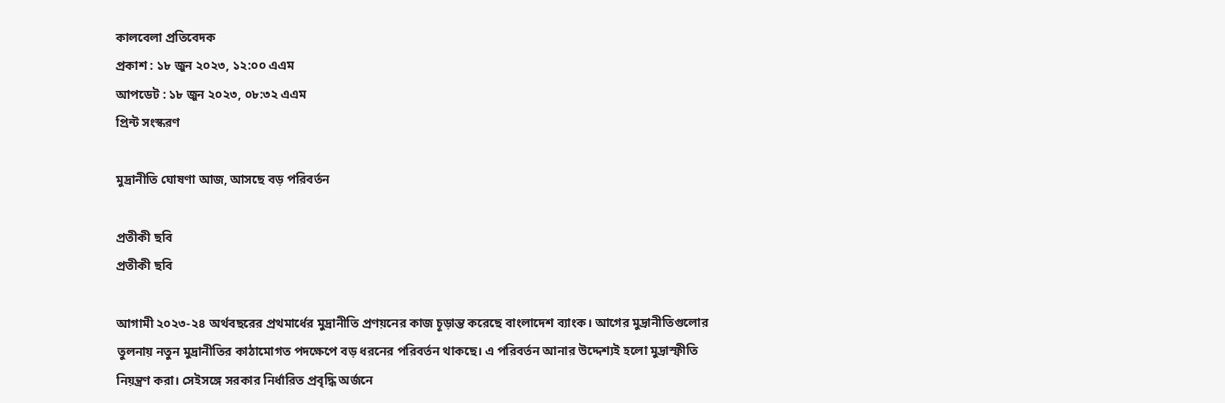কালবেলা প্রতিবেদক
প্রকাশ : ১৮ জুন ২০২৩, ১২:০০ এএম
আপডেট : ১৮ জুন ২০২৩, ০৮:৩২ এএম
প্রিন্ট সংস্করণ

মুদ্রানীতি ঘোষণা আজ, আসছে বড় পরিবর্তন

প্রতীকী ছবি
প্রতীকী ছবি

আগামী ২০২৩-২৪ অর্থবছরের প্রথমার্ধের মুদ্রানীতি প্রণয়নের কাজ চূড়ান্ত করেছে বাংলাদেশ ব্যাংক। আগের মুদ্রানীতিগুলোর তুলনায় নতুন মুদ্রানীতির কাঠামোগত পদক্ষেপে বড় ধরনের পরিবর্তন থাকছে। এ পরিবর্তন আনার উদ্দেশ্যই হলো মুদ্রাস্ফীতি নিয়ন্ত্রণ করা। সেইসঙ্গে সরকার নির্ধারিত প্রবৃদ্ধি অর্জনে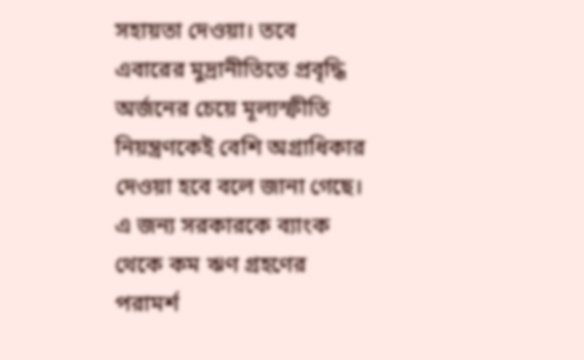সহায়তা দেওয়া। তবে এবারের মুদ্রানীতিতে প্রবৃদ্ধি অর্জনের চেয়ে মূল্যস্ফীতি নিয়ন্ত্রণকেই বেশি অগ্রাধিকার দেওয়া হবে বলে জানা গেছে। এ জন্য সরকারকে ব্যাংক থেকে কম ঋণ গ্রহণের পরামর্শ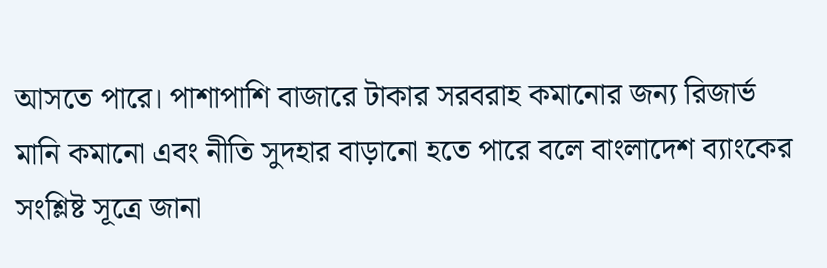আসতে পারে। পাশাপাশি বাজারে টাকার সরবরাহ কমানোর জন্য রিজার্ভ মানি কমানো এবং নীতি সুদহার বাড়ানো হতে পারে বলে বাংলাদেশ ব্যাংকের সংশ্লিষ্ট সূত্রে জানা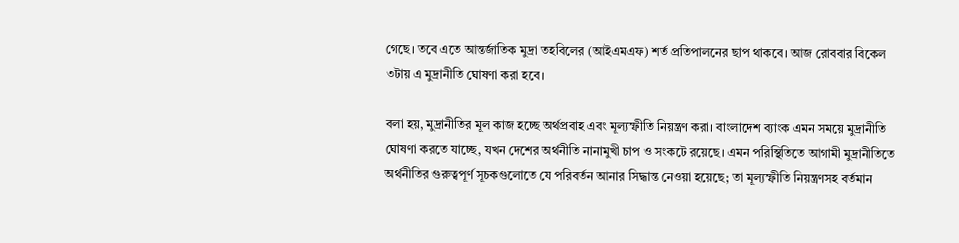গেছে। তবে এতে আন্তর্জাতিক মুদ্রা তহবিলের (আইএমএফ) শর্ত প্রতিপালনের ছাপ থাকবে। আজ রোববার বিকেল ৩টায় এ মুদ্রানীতি ঘোষণা করা হবে।

বলা হয়, মুদ্রানীতির মূল কাজ হচ্ছে অর্থপ্রবাহ এবং মূল্যস্ফীতি নিয়ন্ত্রণ করা। বাংলাদেশ ব্যাংক এমন সময়ে মুদ্রানীতি ঘোষণা করতে যাচ্ছে, যখন দেশের অর্থনীতি নানামুখী চাপ ও সংকটে রয়েছে। এমন পরিস্থিতিতে আগামী মুদ্রানীতিতে অর্থনীতির গুরুত্বপূর্ণ সূচকগুলোতে যে পরিবর্তন আনার সিদ্ধান্ত নেওয়া হয়েছে; তা মূল্যস্ফীতি নিয়ন্ত্রণসহ বর্তমান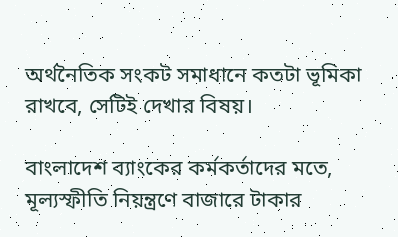অর্থনৈতিক সংকট সমাধানে কতটা ভূমিকা রাখবে, সেটিই দেখার বিষয়।

বাংলাদেশ ব্যাংকের কর্মকর্তাদের মতে, মূল্যস্ফীতি নিয়ন্ত্রণে বাজারে টাকার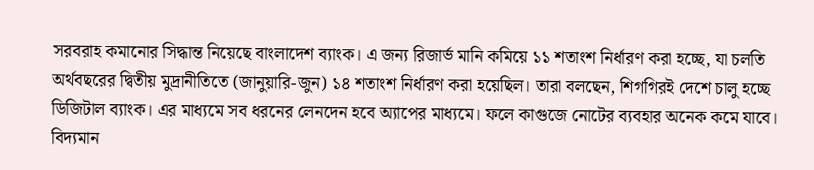সরবরাহ কমানোর সিদ্ধান্ত নিয়েছে বাংলাদেশ ব্যাংক। এ জন্য রিজার্ভ মানি কমিয়ে ১১ শতাংশ নির্ধারণ করা হচ্ছে, যা চলতি অর্থবছরের দ্বিতীয় মুদ্রানীতিতে (জানুয়ারি-জুন) ১৪ শতাংশ নির্ধারণ করা হয়েছিল। তারা বলছেন, শিগগিরই দেশে চালু হচ্ছে ডিজিটাল ব্যাংক। এর মাধ্যমে সব ধরনের লেনদেন হবে অ্যাপের মাধ্যমে। ফলে কাগুজে নোটের ব্যবহার অনেক কমে যাবে। বিদ্যমান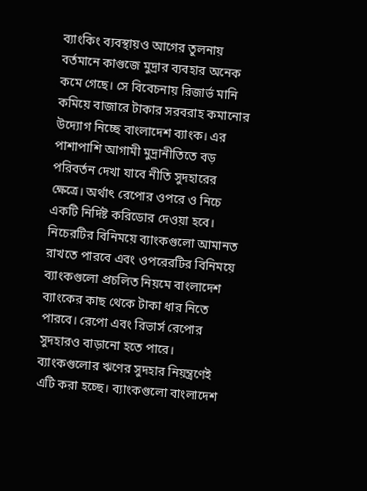ব্যাংকিং ব্যবস্থায়ও আগের তুলনায় বর্তমানে কাগুজে মুদ্রার ব্যবহার অনেক কমে গেছে। সে বিবেচনায় রিজার্ভ মানি কমিয়ে বাজারে টাকার সরবরাহ কমানোর উদ্যোগ নিচ্ছে বাংলাদেশ ব্যাংক। এর পাশাপাশি আগামী মুদ্রানীতিতে বড় পরিবর্তন দেখা যাবে নীতি সুদহারের ক্ষেত্রে। অর্থাৎ রেপোর ওপরে ও নিচে একটি নির্দিষ্ট করিডোর দেওয়া হবে। নিচেরটির বিনিময়ে ব্যাংকগুলো আমানত রাখতে পারবে এবং ওপরেরটির বিনিময়ে ব্যাংকগুলো প্রচলিত নিয়মে বাংলাদেশ ব্যাংকের কাছ থেকে টাকা ধার নিতে পারবে। রেপো এবং রিভার্স রেপোর সুদহারও বাড়ানো হতে পারে। ব্যাংকগুলোর ঋণের সুদহার নিয়ন্ত্রণেই এটি করা হচ্ছে। ব্যাংকগুলো বাংলাদেশ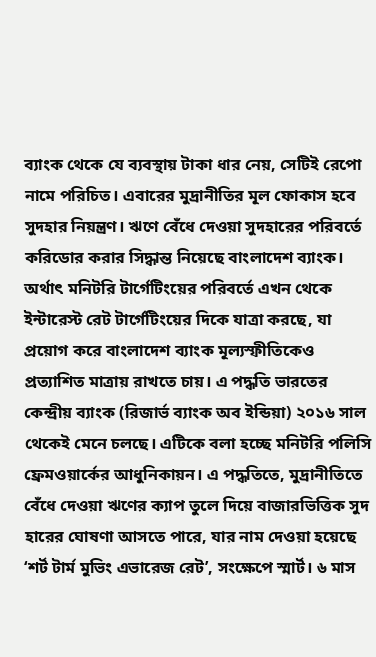ব্যাংক থেকে যে ব্যবস্থায় টাকা ধার নেয়, সেটিই রেপো নামে পরিচিত। এবারের মুদ্রানীতির মূল ফোকাস হবে সুদহার নিয়ন্ত্রণ। ঋণে বেঁধে দেওয়া সুদহারের পরিবর্তে করিডোর করার সিদ্ধান্ত নিয়েছে বাংলাদেশ ব্যাংক। অর্থাৎ মনিটরি টার্গেটিংয়ের পরিবর্তে এখন থেকে ইন্টারেস্ট রেট টার্গেটিংয়ের দিকে যাত্রা করছে, যা প্রয়োগ করে বাংলাদেশ ব্যাংক মূল্যস্ফীতিকেও প্রত্যাশিত মাত্রায় রাখতে চায়। এ পদ্ধতি ভারতের কেন্দ্রীয় ব্যাংক (রিজার্ভ ব্যাংক অব ইন্ডিয়া) ২০১৬ সাল থেকেই মেনে চলছে। এটিকে বলা হচ্ছে মনিটরি পলিসি ফ্রেমওয়ার্কের আধুনিকায়ন। এ পদ্ধতিতে, মুদ্রানীতিতে বেঁধে দেওয়া ঋণের ক্যাপ তুলে দিয়ে বাজারভিত্তিক সুদ হারের ঘোষণা আসতে পারে, যার নাম দেওয়া হয়েছে ‘শর্ট টার্ম মুভিং এভারেজ রেট’, সংক্ষেপে স্মার্ট। ৬ মাস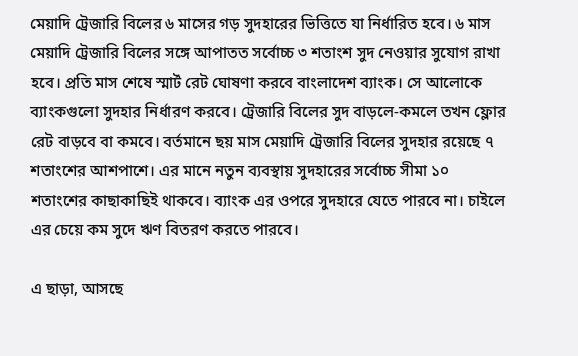মেয়াদি ট্রেজারি বিলের ৬ মাসের গড় সুদহারের ভিত্তিতে যা নির্ধারিত হবে। ৬ মাস মেয়াদি ট্রেজারি বিলের সঙ্গে আপাতত সর্বোচ্চ ৩ শতাংশ সুদ নেওয়ার সুযোগ রাখা হবে। প্রতি মাস শেষে স্মার্ট রেট ঘোষণা করবে বাংলাদেশ ব্যাংক। সে আলোকে ব্যাংকগুলো সুদহার নির্ধারণ করবে। ট্রেজারি বিলের সুদ বাড়লে-কমলে তখন ফ্লোর রেট বাড়বে বা কমবে। বর্তমানে ছয় মাস মেয়াদি ট্রেজারি বিলের সুদহার রয়েছে ৭ শতাংশের আশপাশে। এর মানে নতুন ব্যবস্থায় সুদহারের সর্বোচ্চ সীমা ১০ শতাংশের কাছাকাছিই থাকবে। ব্যাংক এর ওপরে সুদহারে যেতে পারবে না। চাইলে এর চেয়ে কম সুদে ঋণ বিতরণ করতে পারবে।

এ ছাড়া, আসছে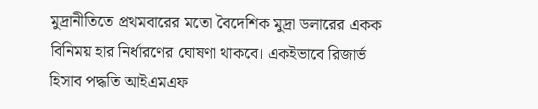মুদ্রানীতিতে প্রথমবারের মতো বৈদেশিক মুদ্রা ডলারের একক বিনিময় হার নির্ধারণের ঘোষণা থাকবে। একইভাবে রিজার্ভ হিসাব পদ্ধতি আইএমএফ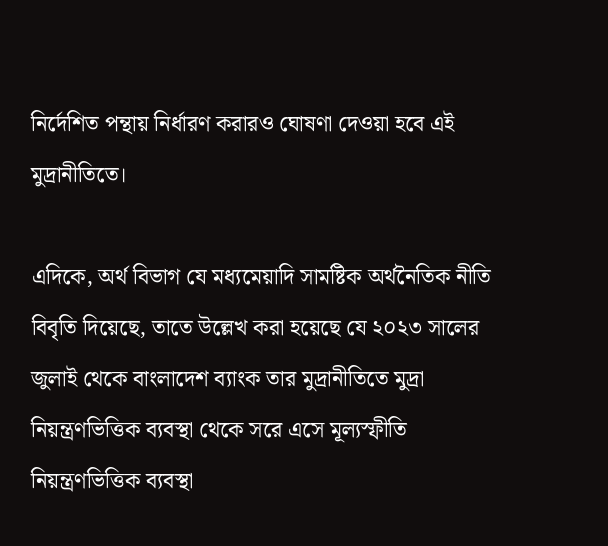নির্দেশিত পন্থায় নির্ধারণ করারও ঘোষণা দেওয়া হবে এই মুদ্রানীতিতে।

এদিকে, অর্থ বিভাগ যে মধ্যমেয়াদি সামষ্টিক অর্থনৈতিক নীতি বিবৃতি দিয়েছে, তাতে উল্লেখ করা হয়েছে যে ২০২৩ সালের জুলাই থেকে বাংলাদেশ ব্যাংক তার মুদ্রানীতিতে মুদ্রা নিয়ন্ত্রণভিত্তিক ব্যবস্থা থেকে সরে এসে মূল্যস্ফীতি নিয়ন্ত্রণভিত্তিক ব্যবস্থা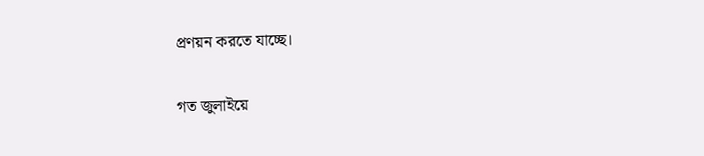প্রণয়ন করতে যাচ্ছে।

গত জুলাইয়ে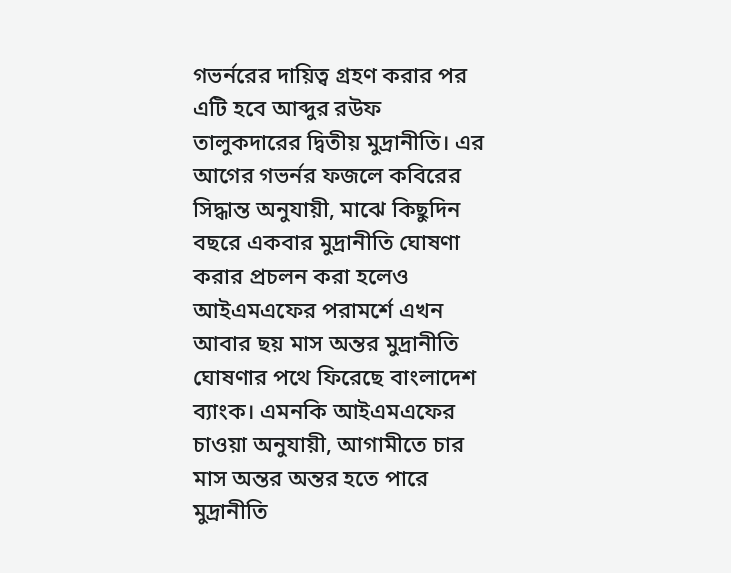গভর্নরের দায়িত্ব গ্রহণ করার পর এটি হবে আব্দুর রউফ তালুকদারের দ্বিতীয় মুদ্রানীতি। এর আগের গভর্নর ফজলে কবিরের সিদ্ধান্ত অনুযায়ী, মাঝে কিছুদিন বছরে একবার মুদ্রানীতি ঘোষণা করার প্রচলন করা হলেও আইএমএফের পরামর্শে এখন আবার ছয় মাস অন্তর মুদ্রানীতি ঘোষণার পথে ফিরেছে বাংলাদেশ ব্যাংক। এমনকি আইএমএফের চাওয়া অনুযায়ী, আগামীতে চার মাস অন্তর অন্তর হতে পারে মুদ্রানীতি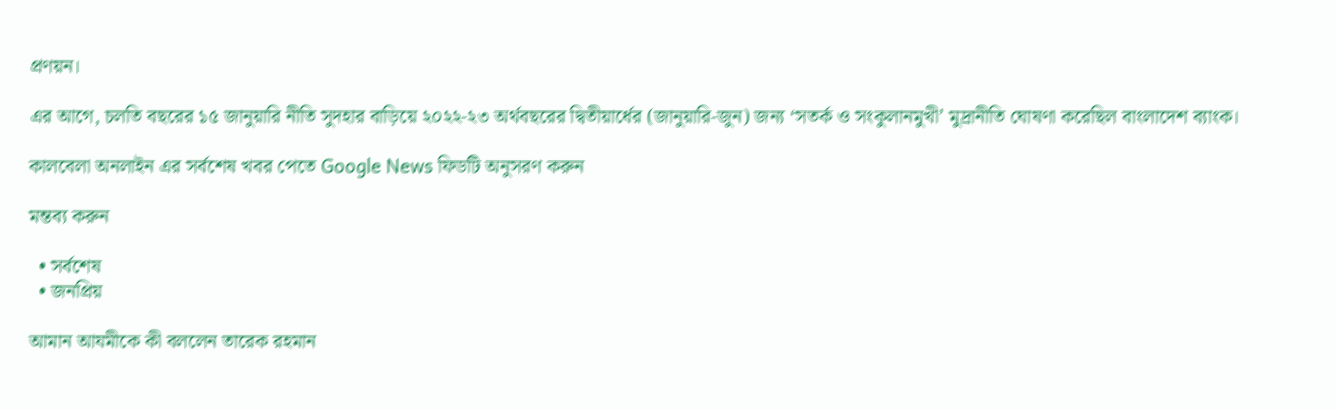প্রণয়ন।

এর আগে, চলতি বছরের ১৫ জানুয়ারি নীতি সুদহার বাড়িয়ে ২০২২-২৩ অর্থবছরের দ্বিতীয়ার্ধের (জানুয়ারি-জুন) জন্য ‘সতর্ক ও সংকুলানমুখী’ মুদ্রানীতি ঘোষণা করেছিল বাংলাদেশ ব্যাংক।

কালবেলা অনলাইন এর সর্বশেষ খবর পেতে Google News ফিডটি অনুসরণ করুন

মন্তব্য করুন

  • সর্বশেষ
  • জনপ্রিয়

আমান আযমীকে কী বললেন তারেক রহমান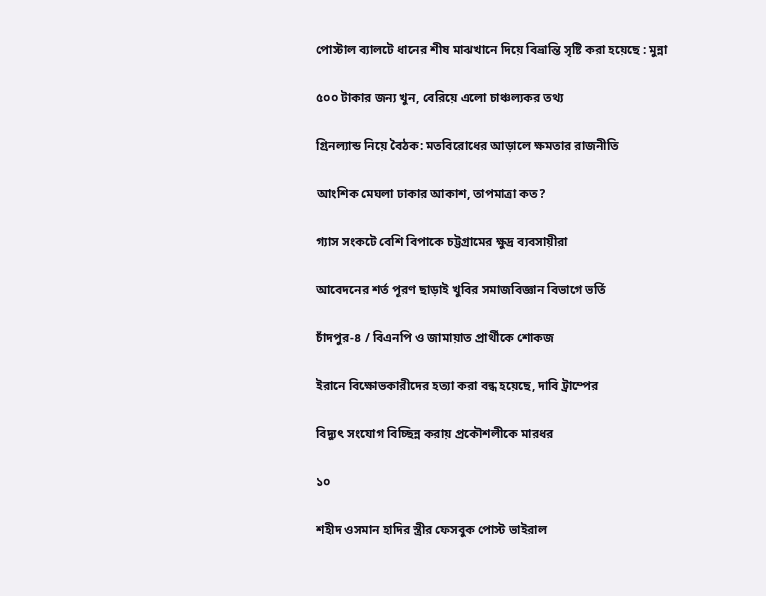পোস্টাল ব্যালটে ধানের শীষ মাঝখানে দিয়ে বিভ্রান্তি সৃষ্টি করা হয়েছে : মুন্না

৫০০ টাকার জন্য খুন, বেরিয়ে এলো চাঞ্চল্যকর তথ্য

গ্রিনল্যান্ড নিয়ে বৈঠক: মতবিরোধের আড়ালে ক্ষমতার রাজনীতি

আংশিক মেঘলা ঢাকার আকাশ, তাপমাত্রা কত?

গ্যাস সংকটে বেশি বিপাকে চট্টগ্রামের ক্ষুদ্র ব্যবসায়ীরা

আবেদনের শর্ত পূরণ ছাড়াই খুবির সমাজবিজ্ঞান বিভাগে ভর্তি

চাঁদপুর-৪ / বিএনপি ও জামায়াত প্রার্থীকে শোকজ

ইরানে বিক্ষোভকারীদের হত্যা করা বন্ধ হয়েছে, দাবি ট্রাম্পের

বিদ্যুৎ সংযোগ বিচ্ছিন্ন করায় প্রকৌশলীকে মারধর

১০

শহীদ ওসমান হাদির স্ত্রীর ফেসবুক পোস্ট ভাইরাল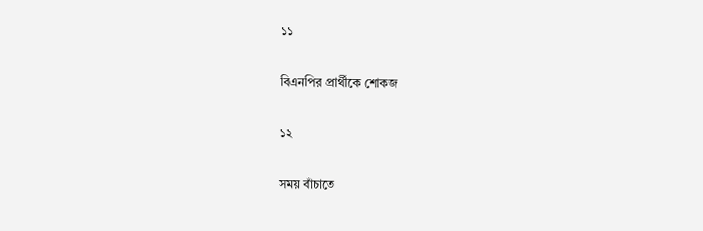১১

বিএনপির প্রার্থীকে শোকজ

১২

সময় বাঁচাতে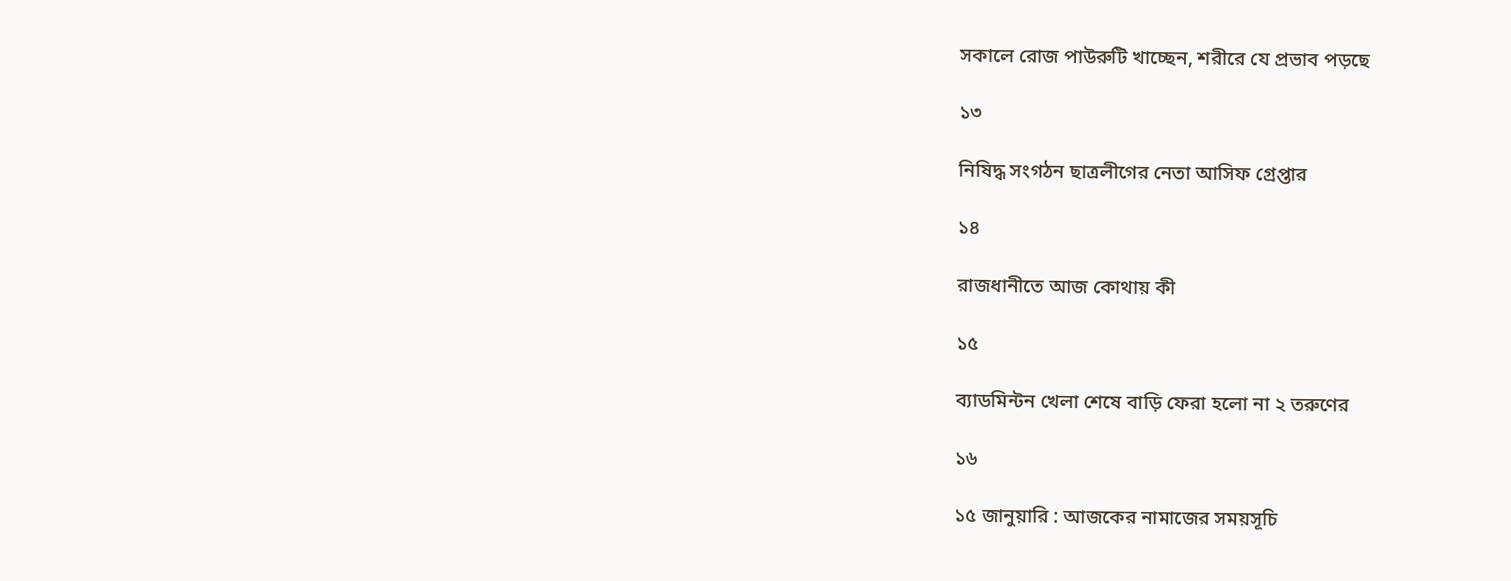সকালে রোজ পাউরুটি খাচ্ছেন, শরীরে যে প্রভাব পড়ছে

১৩

নিষিদ্ধ সংগঠন ছাত্রলীগের নেতা আসিফ গ্রেপ্তার

১৪

রাজধানীতে আজ কোথায় কী

১৫

ব্যাডমিন্টন খেলা শেষে বাড়ি ফেরা হলো না ২ তরুণের

১৬

১৫ জানুয়ারি : আজকের নামাজের সময়সূচি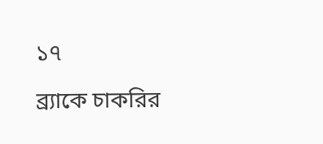১৭

ব্র্যাকে চাকরির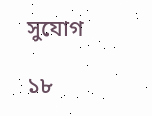সুযোগ

১৮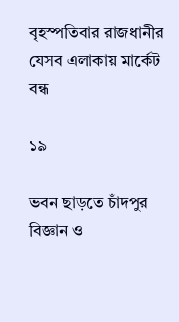বৃহস্পতিবার রাজধানীর যেসব এলাকায় মার্কেট বন্ধ

১৯

ভবন ছাড়তে চাঁদপুর বিজ্ঞান ও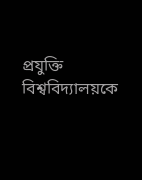প্রযুক্তি বিশ্ববিদ্যালয়কে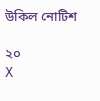উকিল নোটিশ

২০
X